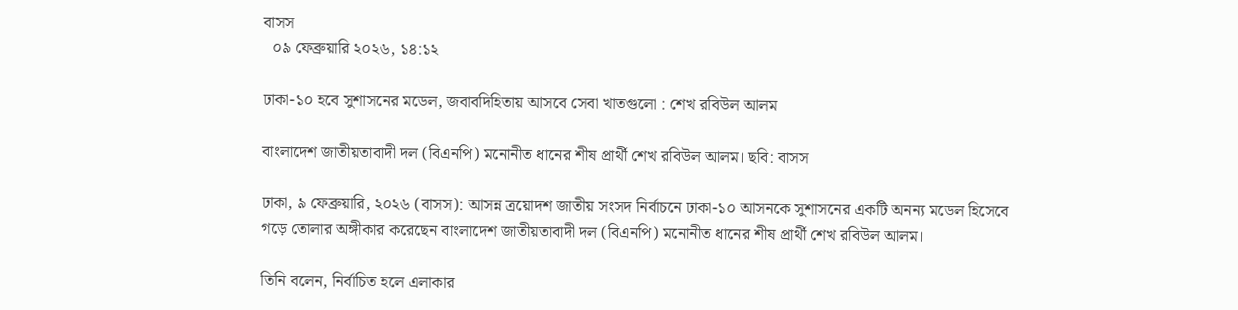বাসস
  ০৯ ফেব্রুয়ারি ২০২৬, ১৪:১২

ঢাকা-১০ হবে সুশাসনের মডেল, জবাবদিহিতায় আসবে সেবা খাতগুলো : শেখ রবিউল আলম

বাংলাদেশ জাতীয়তাবাদী দল (বিএনপি) মনোনীত ধানের শীষ প্রার্থী শেখ রবিউল আলম। ছবি: বাসস

ঢাকা, ৯ ফেব্রুয়ারি, ২০২৬ (বাসস): আসন্ন ত্রয়োদশ জাতীয় সংসদ নির্বাচনে ঢাকা-১০ আসনকে সুশাসনের একটি অনন্য মডেল হিসেবে গড়ে তোলার অঙ্গীকার করেছেন বাংলাদেশ জাতীয়তাবাদী দল (বিএনপি) মনোনীত ধানের শীষ প্রার্থী শেখ রবিউল আলম।

তিনি বলেন, নির্বাচিত হলে এলাকার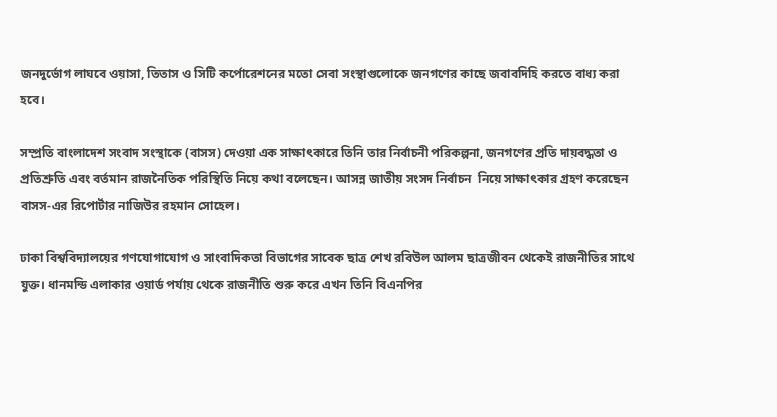জনদুর্ভোগ লাঘবে ওয়াসা, তিতাস ও সিটি কর্পোরেশনের মতো সেবা সংস্থাগুলোকে জনগণের কাছে জবাবদিহি করতে বাধ্য করা হবে।

সম্প্রতি বাংলাদেশ সংবাদ সংস্থাকে (বাসস) দেওয়া এক সাক্ষাৎকারে তিনি তার নির্বাচনী পরিকল্পনা, জনগণের প্রতি দায়বদ্ধতা ও প্রতিশ্রুতি এবং বর্তমান রাজনৈতিক পরিস্থিতি নিয়ে কথা বলেছেন। আসন্ন জাতীয় সংসদ নির্বাচন  নিয়ে সাক্ষাৎকার গ্রহণ করেছেন বাসস-এর রিপোর্টার নাজিউর রহমান সোহেল।

ঢাকা বিশ্ববিদ্যালয়ের গণযোগাযোগ ও সাংবাদিকতা বিভাগের সাবেক ছাত্র শেখ রবিউল আলম ছাত্রজীবন থেকেই রাজনীতির সাথে যুক্ত। ধানমন্ডি এলাকার ওয়ার্ড পর্যায় থেকে রাজনীতি শুরু করে এখন তিনি বিএনপির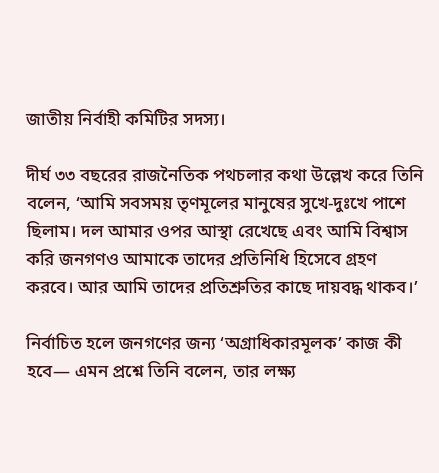জাতীয় নির্বাহী কমিটির সদস্য।

দীর্ঘ ৩৩ বছরের রাজনৈতিক পথচলার কথা উল্লেখ করে তিনি বলেন, ‘আমি সবসময় তৃণমূলের মানুষের সুখে-দুঃখে পাশে ছিলাম। দল আমার ওপর আস্থা রেখেছে এবং আমি বিশ্বাস করি জনগণও আমাকে তাদের প্রতিনিধি হিসেবে গ্রহণ করবে। আর আমি তাদের প্রতিশ্রুতির কাছে দায়বদ্ধ থাকব।’

নির্বাচিত হলে জনগণের জন্য ‘অগ্রাধিকারমূলক’ কাজ কী হবে— এমন প্রশ্নে তিনি বলেন, তার লক্ষ্য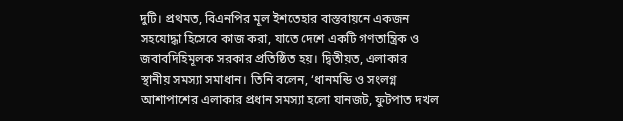দুটি। প্রথমত, বিএনপির মূল ইশতেহার বাস্তবায়নে একজন সহযোদ্ধা হিসেবে কাজ করা, যাতে দেশে একটি গণতান্ত্রিক ও জবাবদিহিমূলক সরকার প্রতিষ্ঠিত হয়। দ্বিতীয়ত, এলাকার স্থানীয় সমস্যা সমাধান। তিনি বলেন, ‘ধানমন্ডি ও সংলগ্ন আশাপাশের এলাকার প্রধান সমস্যা হলো যানজট, ফুটপাত দখল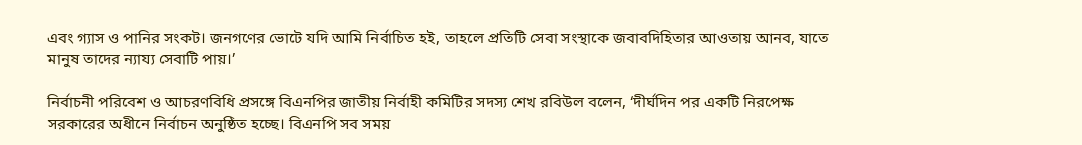এবং গ্যাস ও পানির সংকট। জনগণের ভোটে যদি আমি নির্বাচিত হই, তাহলে প্রতিটি সেবা সংস্থাকে জবাবদিহিতার আওতায় আনব, যাতে মানুষ তাদের ন্যায্য সেবাটি পায়।’

নির্বাচনী পরিবেশ ও আচরণবিধি প্রসঙ্গে বিএনপির জাতীয় নির্বাহী কমিটির সদস্য শেখ রবিউল বলেন, ‘দীর্ঘদিন পর একটি নিরপেক্ষ সরকারের অধীনে নির্বাচন অনুষ্ঠিত হচ্ছে। বিএনপি সব সময়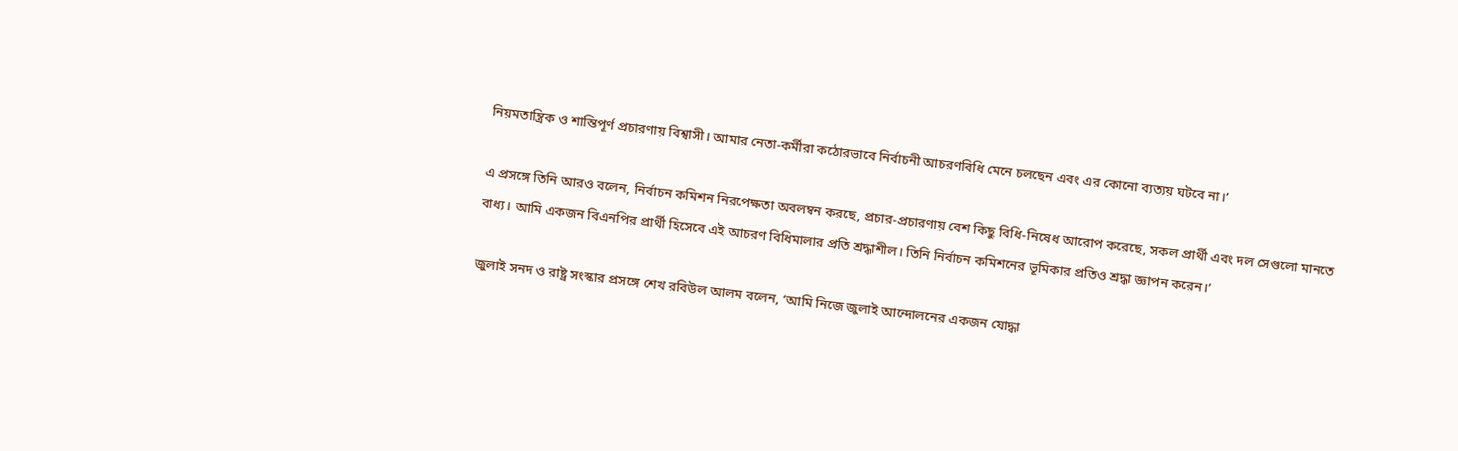নিয়মতান্ত্রিক ও শান্তিপূর্ণ প্রচারণায় বিশ্বাসী। আমার নেতা-কর্মীরা কঠোরভাবে নির্বাচনী আচরণবিধি মেনে চলছেন এবং এর কোনো ব্যত্যয় ঘটবে না।’

এ প্রসঙ্গে তিনি আরও বলেন, নির্বাচন কমিশন নিরপেক্ষতা অবলম্বন করছে, প্রচার-প্রচারণায় বেশ কিছু বিধি-নিষেধ আরোপ করেছে, সকল প্রার্থী এবং দল সেগুলো মানতে বাধ্য। আমি একজন বিএনপির প্রার্থী হিসেবে এই আচরণ বিধিমালার প্রতি শ্রদ্ধাশীল। তিনি নির্বাচন কমিশনের ভূমিকার প্রতিও শ্রদ্ধা জ্ঞাপন করেন।’

জুলাই সনদ ও রাষ্ট্র সংস্কার প্রসঙ্গে শেখ রবিউল আলম বলেন, ‘আমি নিজে জুলাই আন্দোলনের একজন যোদ্ধা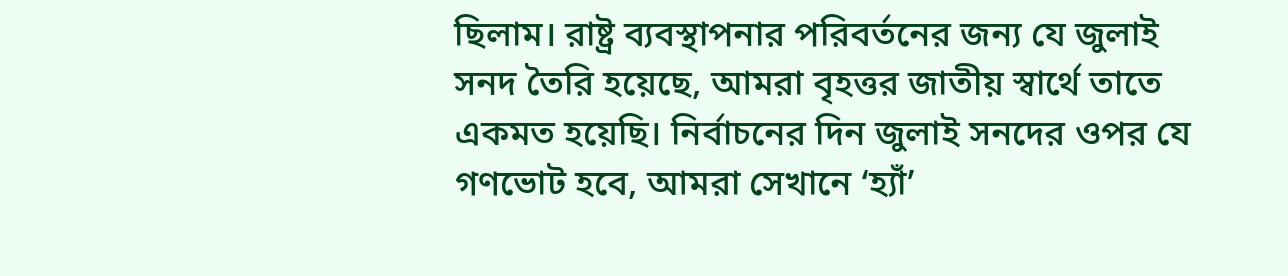ছিলাম। রাষ্ট্র ব্যবস্থাপনার পরিবর্তনের জন্য যে জুলাই সনদ তৈরি হয়েছে, আমরা বৃহত্তর জাতীয় স্বার্থে তাতে একমত হয়েছি। নির্বাচনের দিন জুলাই সনদের ওপর যে গণভোট হবে, আমরা সেখানে ‘হ্যাঁ’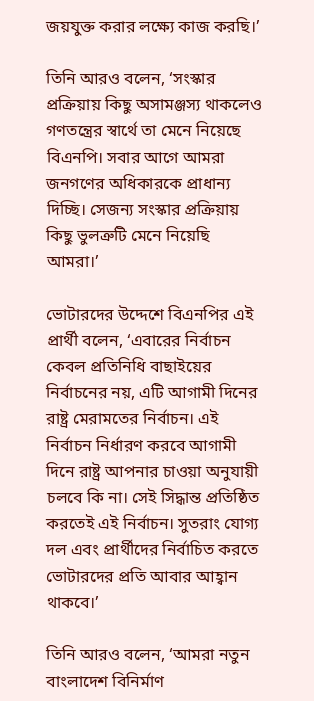জয়যুক্ত করার লক্ষ্যে কাজ করছি।’

তিনি আরও বলেন, ‘সংস্কার প্রক্রিয়ায় কিছু অসামঞ্জস্য থাকলেও গণতন্ত্রের স্বার্থে তা মেনে নিয়েছে বিএনপি। সবার আগে আমরা জনগণের অধিকারকে প্রাধান্য দিচ্ছি। সেজন্য সংস্কার প্রক্রিয়ায় কিছু ভুলত্রুটি মেনে নিয়েছি আমরা।’

ভোটারদের উদ্দেশে বিএনপির এই প্রার্থী বলেন, ‘এবারের নির্বাচন কেবল প্রতিনিধি বাছাইয়ের নির্বাচনের নয়, এটি আগামী দিনের রাষ্ট্র মেরামতের নির্বাচন। এই নির্বাচন নির্ধারণ করবে আগামী দিনে রাষ্ট্র আপনার চাওয়া অনুযায়ী চলবে কি না। সেই সিদ্ধান্ত প্রতিষ্ঠিত করতেই এই নির্বাচন। সুতরাং যোগ্য দল এবং প্রার্থীদের নির্বাচিত করতে ভোটারদের প্রতি আবার আহ্বান থাকবে।’

তিনি আরও বলেন, ‘আমরা নতুন বাংলাদেশ বিনির্মাণ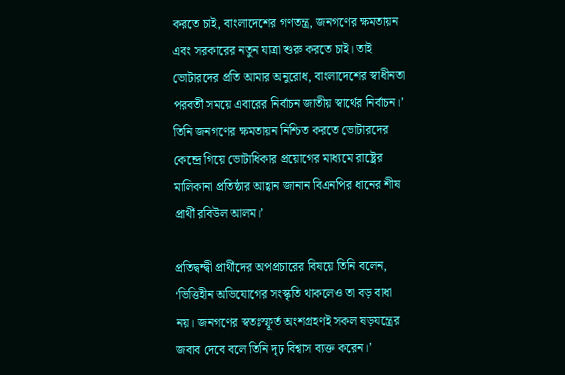করতে চাই, বাংলাদেশের গণতন্ত্র, জনগণের ক্ষমতায়ন এবং সরকারের নতুন যাত্রা শুরু করতে চাই। তাই ভোটারদের প্রতি আমার অনুরোধ, বাংলাদেশের স্বাধীনতা পরবর্তী সময়ে এবারের নির্বাচন জাতীয় স্বার্থের নির্বাচন।’ তিনি জনগণের ক্ষমতায়ন নিশ্চিত করতে ভোটারদের কেন্দ্রে গিয়ে ভোটাধিকার প্রয়োগের মাধ্যমে রাষ্ট্রের মালিকানা প্রতিষ্ঠার আহ্বান জানান বিএনপির ধানের শীষ প্রার্থী রবিউল আলম।’

প্রতিদ্বন্দ্বী প্রার্থীদের অপপ্রচারের বিষয়ে তিনি বলেন, ‘ভিত্তিহীন অভিযোগের সংস্কৃতি থাকলেও তা বড় বাধা নয়। জনগণের স্বতঃস্ফূর্ত অংশগ্রহণই সকল ষড়যন্ত্রের জবাব দেবে বলে তিনি দৃঢ় বিশ্বাস ব্যক্ত করেন।’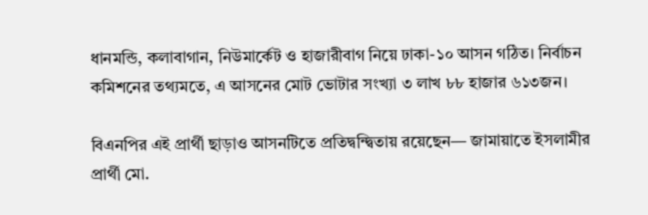ধানমন্ডি, কলাবাগান, নিউমার্কেট ও হাজারীবাগ নিয়ে ঢাকা-১০ আসন গঠিত। নির্বাচন কমিশনের তথ্যমতে, এ আসনের মোট ভোটার সংখ্যা ৩ লাখ ৮৮ হাজার ৬১৩জন।

বিএনপির এই প্রার্থী ছাড়াও আসনটিতে প্রতিদ্বন্দ্বিতায় রয়েছেন— জামায়াতে ইসলামীর প্রার্থী মো.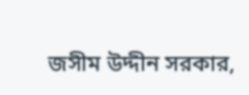জসীম উদ্দীন সরকার,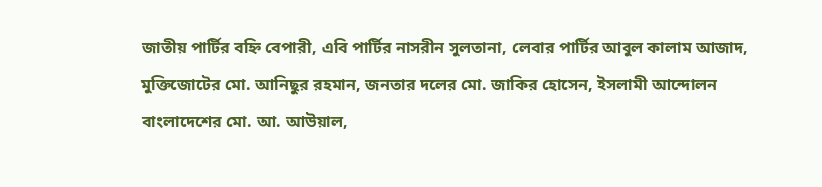জাতীয় পার্টির বহ্নি বেপারী, এবি পার্টির নাসরীন সুলতানা, লেবার পার্টির আবুল কালাম আজাদ, মুক্তিজোটের মো. আনিছুর রহমান, জনতার দলের মো. জাকির হোসেন, ইসলামী আন্দোলন বাংলাদেশের মো. আ. আউয়াল,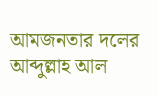আমজনতার দলের আব্দুল্লাহ আল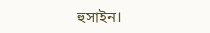হুসাইন।